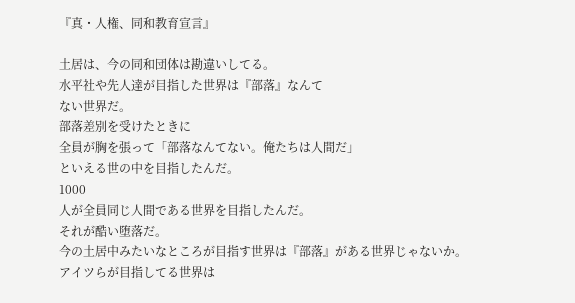『真・人権、同和教育宣言』

土居は、今の同和団体は勘違いしてる。
水平社や先人達が目指した世界は『部落』なんて
ない世界だ。
部落差別を受けたときに
全員が胸を張って「部落なんてない。俺たちは人間だ」
といえる世の中を目指したんだ。
1000
人が全員同じ人間である世界を目指したんだ。
それが酷い堕落だ。
今の土居中みたいなところが目指す世界は『部落』がある世界じゃないか。
アイツらが目指してる世界は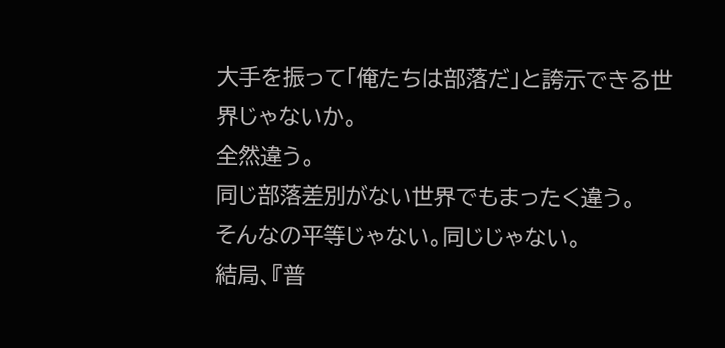大手を振って「俺たちは部落だ」と誇示できる世界じゃないか。
全然違う。
同じ部落差別がない世界でもまったく違う。
そんなの平等じゃない。同じじゃない。
結局、『普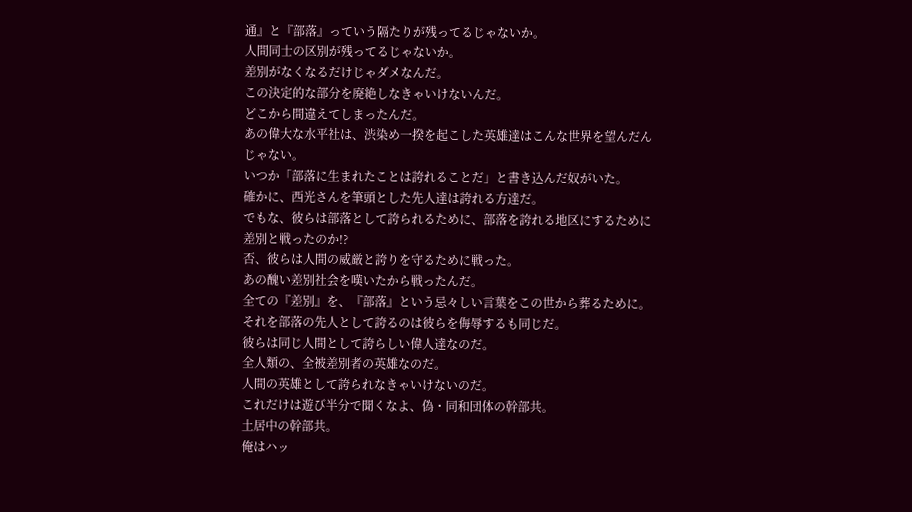通』と『部落』っていう隔たりが残ってるじゃないか。
人間同士の区別が残ってるじゃないか。
差別がなくなるだけじゃダメなんだ。
この決定的な部分を廃絶しなきゃいけないんだ。
どこから間違えてしまったんだ。
あの偉大な水平社は、渋染め一揆を起こした英雄達はこんな世界を望んだん
じゃない。
いつか「部落に生まれたことは誇れることだ」と書き込んだ奴がいた。
確かに、西光さんを筆頭とした先人達は誇れる方達だ。
でもな、彼らは部落として誇られるために、部落を誇れる地区にするために
差別と戦ったのか!?
否、彼らは人間の威厳と誇りを守るために戦った。
あの醜い差別社会を嘆いたから戦ったんだ。
全ての『差別』を、『部落』という忌々しい言葉をこの世から葬るために。
それを部落の先人として誇るのは彼らを侮辱するも同じだ。
彼らは同じ人間として誇らしい偉人達なのだ。
全人類の、全被差別者の英雄なのだ。
人間の英雄として誇られなきゃいけないのだ。
これだけは遊び半分で聞くなよ、偽・同和団体の幹部共。
土居中の幹部共。
俺はハッ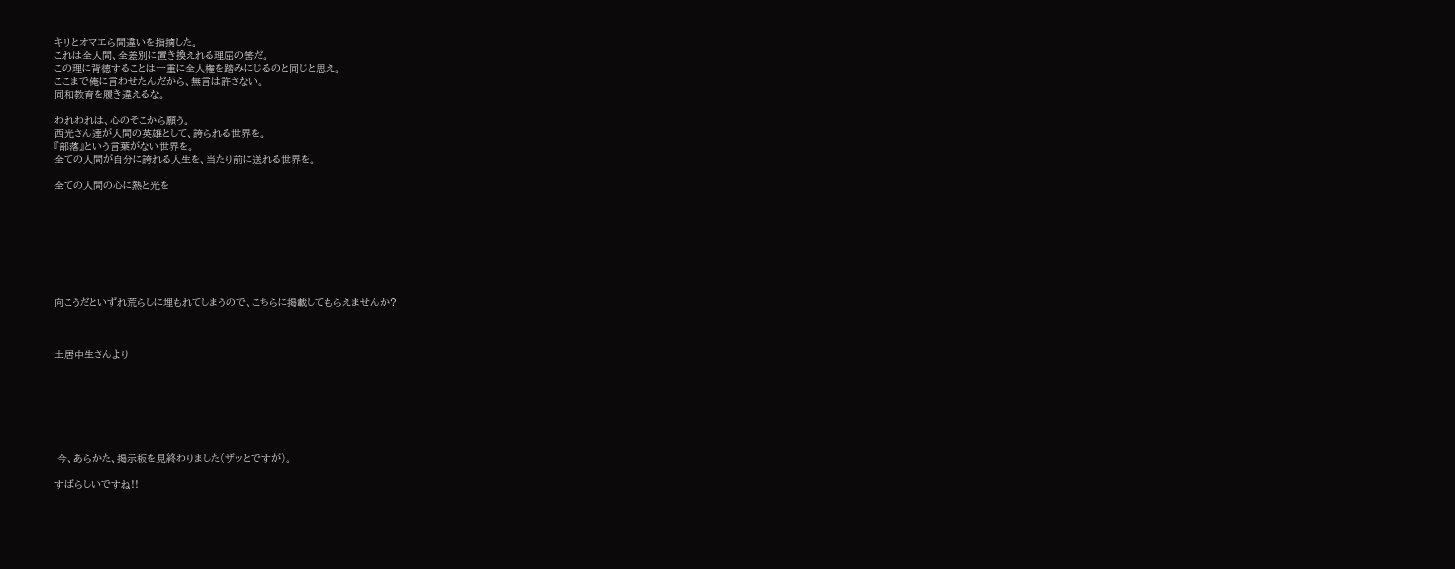キリとオマエら間違いを指摘した。
これは全人間、全差別に置き換えれる理屈の筈だ。
この理に背徳することは一重に全人権を踏みにじるのと同じと思え。
ここまで俺に言わせたんだから、無言は許さない。
同和教育を履き違えるな。

われわれは、心のそこから願う。
西光さん達が人間の英雄として、誇られる世界を。
『部落』という言葉がない世界を。
全ての人間が自分に誇れる人生を、当たり前に送れる世界を。

全ての人間の心に熱と光を








向こうだといずれ荒らしに埋もれてしまうので、こちらに掲載してもらえませんか?



土居中生さんより







 今、あらかた、掲示板を見終わりました(ザッとですが)。

すばらしいですね!!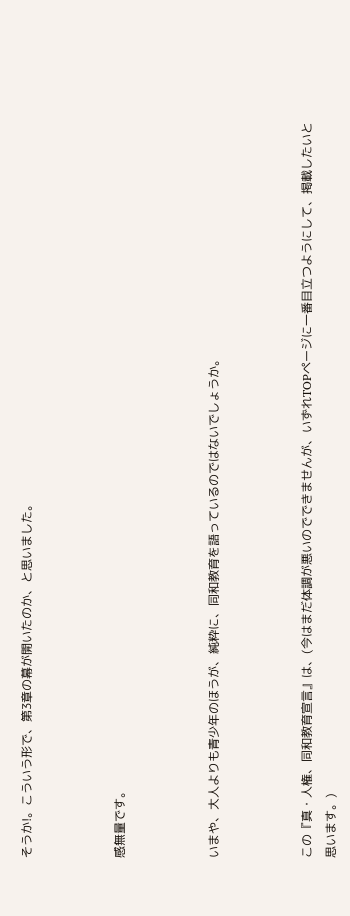そうか!。こういう形で、第3章の幕が開いたのか、と思いました。



感無量です。



いまや、大人よりも青少年のほうが、純粋に、同和教育を語っているのではないでしょうか。



この『真・人権、同和教育宣言』は、(今はまだ体調が悪いのでできませんが、いずれTOPページに一番目立つようにして、掲載したいと思います。)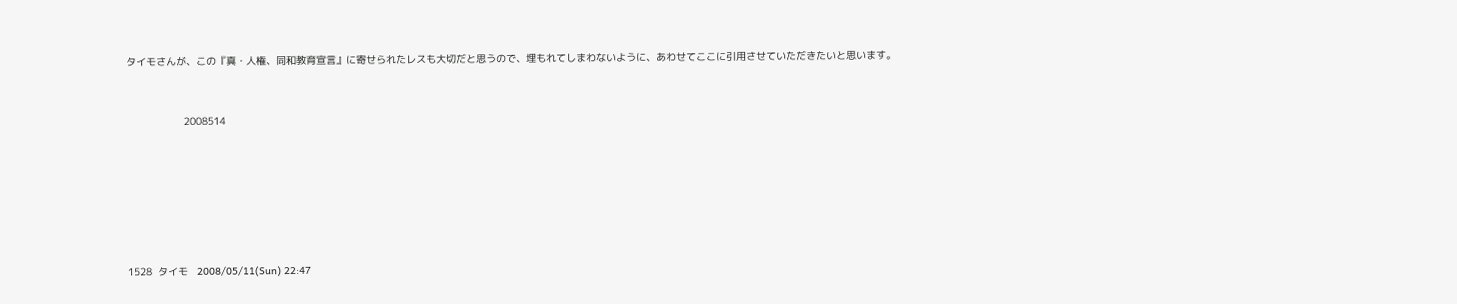タイモさんが、この『真・人権、同和教育宣言』に寄せられたレスも大切だと思うので、埋もれてしまわないように、あわせてここに引用させていただきたいと思います。



                   2008514









1528  タイモ   2008/05/11(Sun) 22:47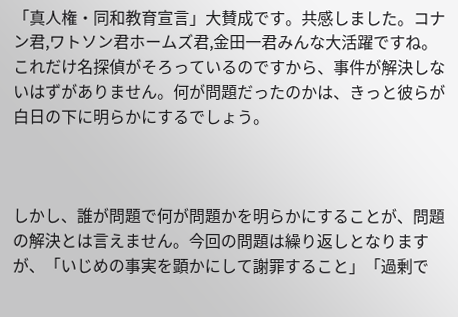「真人権・同和教育宣言」大賛成です。共感しました。コナン君,ワトソン君ホームズ君,金田一君みんな大活躍ですね。これだけ名探偵がそろっているのですから、事件が解決しないはずがありません。何が問題だったのかは、きっと彼らが白日の下に明らかにするでしょう。



しかし、誰が問題で何が問題かを明らかにすることが、問題の解決とは言えません。今回の問題は繰り返しとなりますが、「いじめの事実を顕かにして謝罪すること」「過剰で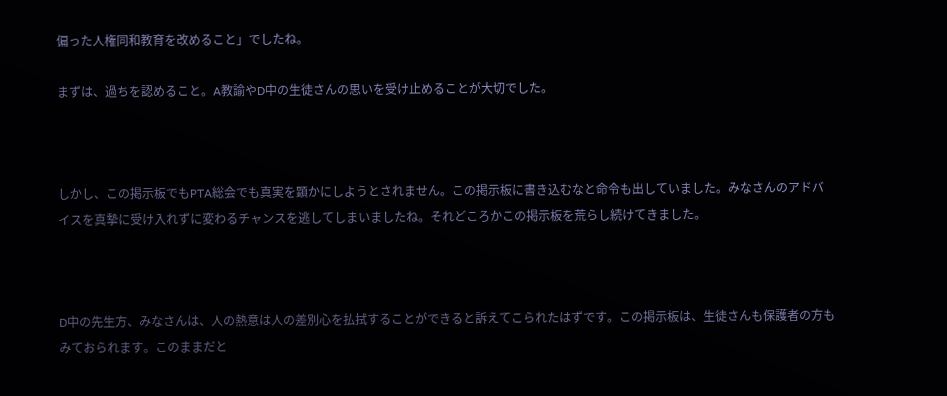偏った人権同和教育を改めること」でしたね。

まずは、過ちを認めること。A教諭やD中の生徒さんの思いを受け止めることが大切でした。



しかし、この掲示板でもPTA総会でも真実を顕かにしようとされません。この掲示板に書き込むなと命令も出していました。みなさんのアドバイスを真摯に受け入れずに変わるチャンスを逃してしまいましたね。それどころかこの掲示板を荒らし続けてきました。



D中の先生方、みなさんは、人の熱意は人の差別心を払拭することができると訴えてこられたはずです。この掲示板は、生徒さんも保護者の方もみておられます。このままだと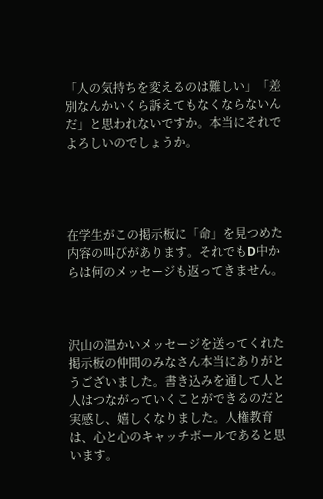「人の気持ちを変えるのは難しい」「差別なんかいくら訴えてもなくならないんだ」と思われないですか。本当にそれでよろしいのでしょうか。




在学生がこの掲示板に「命」を見つめた内容の叫びがあります。それでもD中からは何のメッセージも返ってきません。



沢山の温かいメッセージを送ってくれた掲示板の仲間のみなさん本当にありがとうございました。書き込みを通して人と人はつながっていくことができるのだと実感し、嬉しくなりました。人権教育は、心と心のキャッチボールであると思います。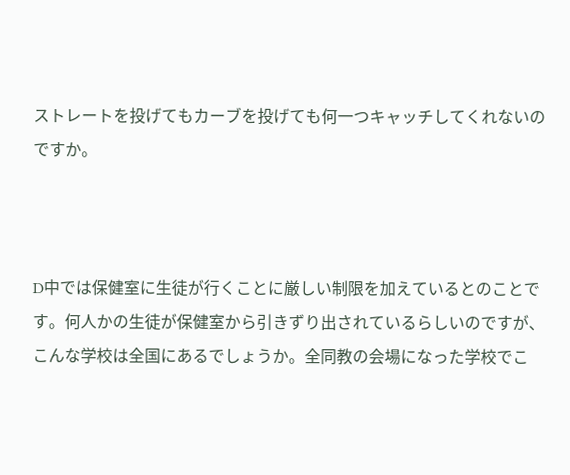ストレートを投げてもカーブを投げても何一つキャッチしてくれないのですか。



D中では保健室に生徒が行くことに厳しい制限を加えているとのことです。何人かの生徒が保健室から引きずり出されているらしいのですが、こんな学校は全国にあるでしょうか。全同教の会場になった学校でこ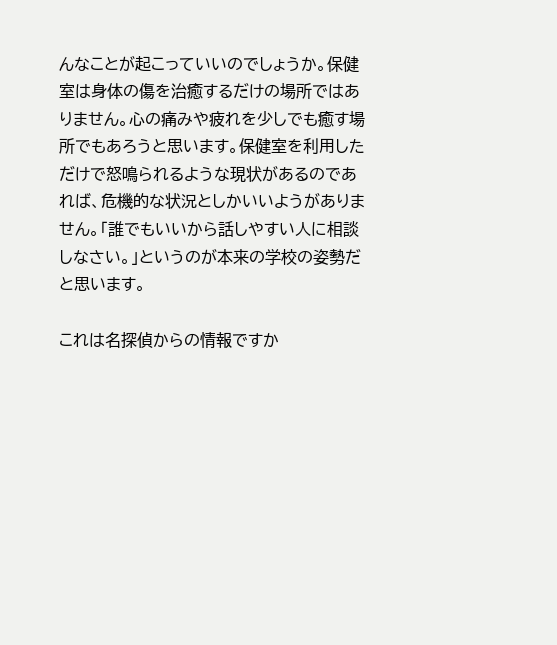んなことが起こっていいのでしょうか。保健室は身体の傷を治癒するだけの場所ではありません。心の痛みや疲れを少しでも癒す場所でもあろうと思います。保健室を利用しただけで怒鳴られるような現状があるのであれば、危機的な状況としかいいようがありません。「誰でもいいから話しやすい人に相談しなさい。」というのが本来の学校の姿勢だと思います。

これは名探偵からの情報ですか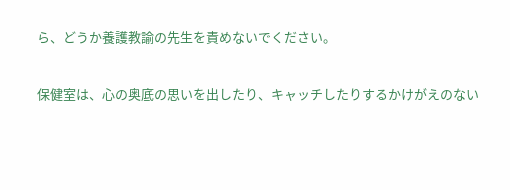ら、どうか養護教諭の先生を責めないでください。

保健室は、心の奥底の思いを出したり、キャッチしたりするかけがえのない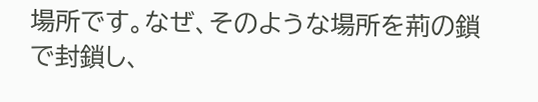場所です。なぜ、そのような場所を荊の鎖で封鎖し、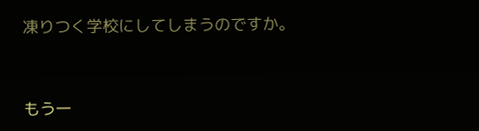凍りつく学校にしてしまうのですか。


もう一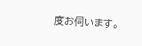度お伺います。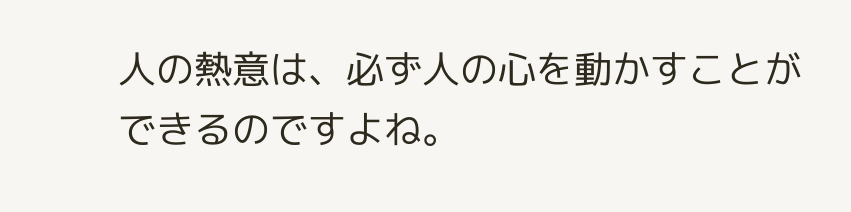人の熱意は、必ず人の心を動かすことができるのですよね。